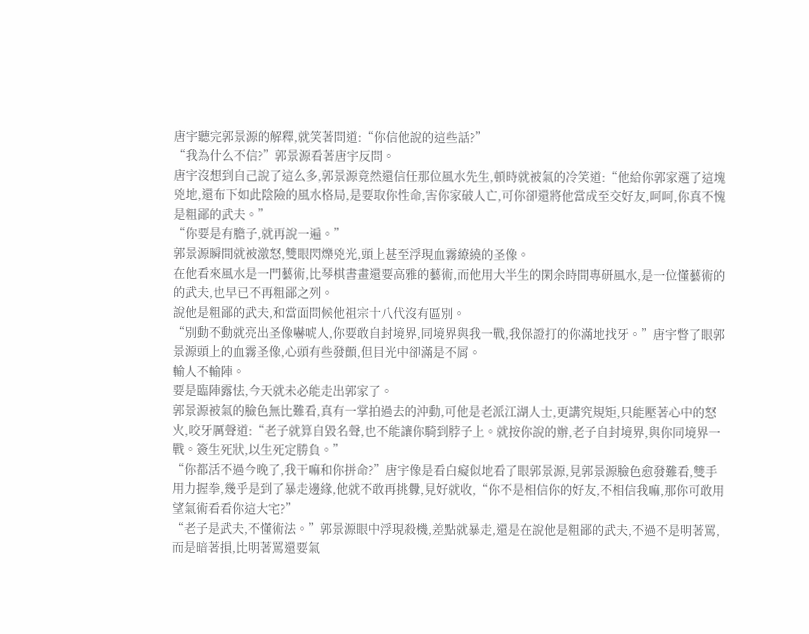唐宇聽完郭景源的解釋,就笑著問道:“你信他說的這些話?”
“我為什么不信?”郭景源看著唐宇反問。
唐宇沒想到自己說了這么多,郭景源竟然還信任那位風水先生,頓時就被氣的冷笑道:“他給你郭家選了這塊兇地,還布下如此陰險的風水格局,是要取你性命,害你家破人亡,可你卻還將他當成至交好友,呵呵,你真不愧是粗鄙的武夫。”
“你要是有膽子,就再說一遍。”
郭景源瞬間就被激怒,雙眼閃爍兇光,頭上甚至浮現血霧繚繞的圣像。
在他看來風水是一門藝術,比琴棋書畫還要高雅的藝術,而他用大半生的閑余時間專研風水,是一位懂藝術的的武夫,也早已不再粗鄙之列。
說他是粗鄙的武夫,和當面問候他祖宗十八代沒有區別。
“別動不動就亮出圣像嚇唬人,你要敢自封境界,同境界與我一戰,我保證打的你滿地找牙。”唐宇瞥了眼郭景源頭上的血霧圣像,心頭有些發顫,但目光中卻滿是不屑。
輸人不輸陣。
要是臨陣露怯,今天就未必能走出郭家了。
郭景源被氣的臉色無比難看,真有一掌拍過去的沖動,可他是老派江湖人士,更講究規矩,只能壓著心中的怒火,咬牙厲聲道:“老子就算自毀名聲,也不能讓你騎到脖子上。就按你說的辦,老子自封境界,與你同境界一戰。簽生死狀,以生死定勝負。”
“你都活不過今晚了,我干嘛和你拼命?”唐宇像是看白癡似地看了眼郭景源,見郭景源臉色愈發難看,雙手用力握拳,幾乎是到了暴走邊緣,他就不敢再挑釁,見好就收,“你不是相信你的好友,不相信我嘛,那你可敢用望氣術看看你這大宅?”
“老子是武夫,不懂術法。”郭景源眼中浮現殺機,差點就暴走,還是在說他是粗鄙的武夫,不過不是明著罵,而是暗著損,比明著罵還要氣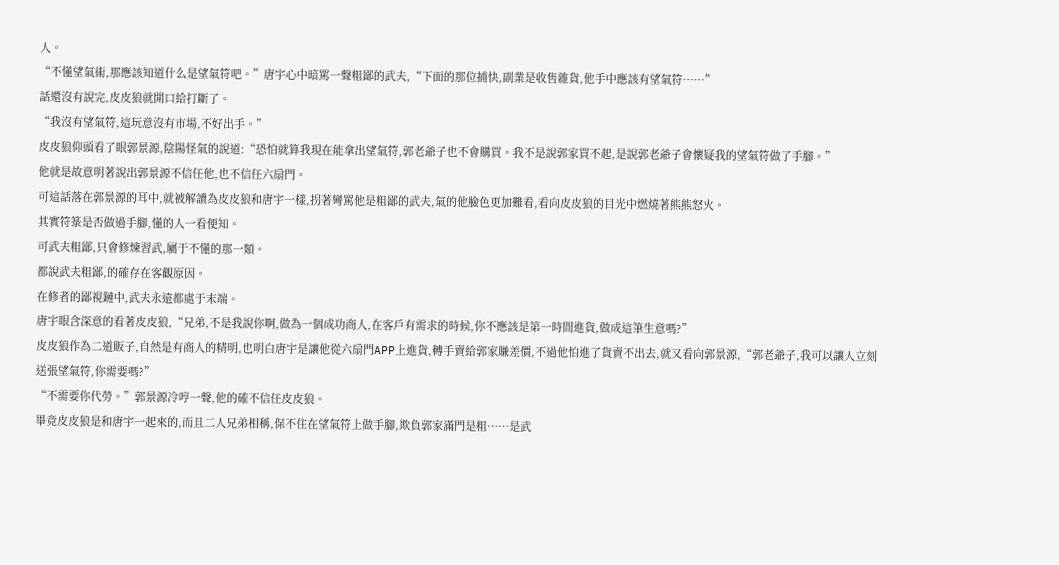人。
“不懂望氣術,那應該知道什么是望氣符吧。”唐宇心中暗罵一聲粗鄙的武夫,“下面的那位捕快,副業是收售雜貨,他手中應該有望氣符……”
話還沒有說完,皮皮狼就開口給打斷了。
“我沒有望氣符,這玩意沒有市場,不好出手。”
皮皮狼仰頭看了眼郭景源,陰陽怪氣的說道:“恐怕就算我現在能拿出望氣符,郭老爺子也不會購買。我不是說郭家買不起,是說郭老爺子會懷疑我的望氣符做了手腳。”
他就是故意明著說出郭景源不信任他,也不信任六扇門。
可這話落在郭景源的耳中,就被解讀為皮皮狼和唐宇一樣,拐著彎罵他是粗鄙的武夫,氣的他臉色更加難看,看向皮皮狼的目光中燃燒著熊熊怒火。
其實符箓是否做過手腳,懂的人一看便知。
可武夫粗鄙,只會修煉習武,屬于不懂的那一類。
都說武夫粗鄙,的確存在客觀原因。
在修者的鄙視鏈中,武夫永遠都處于末端。
唐宇眼含深意的看著皮皮狼,“兄弟,不是我說你啊,做為一個成功商人,在客戶有需求的時候,你不應該是第一時間進貨,做成這筆生意嗎?”
皮皮狼作為二道販子,自然是有商人的精明,也明白唐宇是讓他從六扇門APP上進貨,轉手賣給郭家賺差價,不過他怕進了貨賣不出去,就又看向郭景源,“郭老爺子,我可以讓人立刻送張望氣符,你需要嗎?”
“不需要你代勞。”郭景源冷哼一聲,他的確不信任皮皮狼。
畢竟皮皮狼是和唐宇一起來的,而且二人兄弟相稱,保不住在望氣符上做手腳,欺負郭家滿門是粗……是武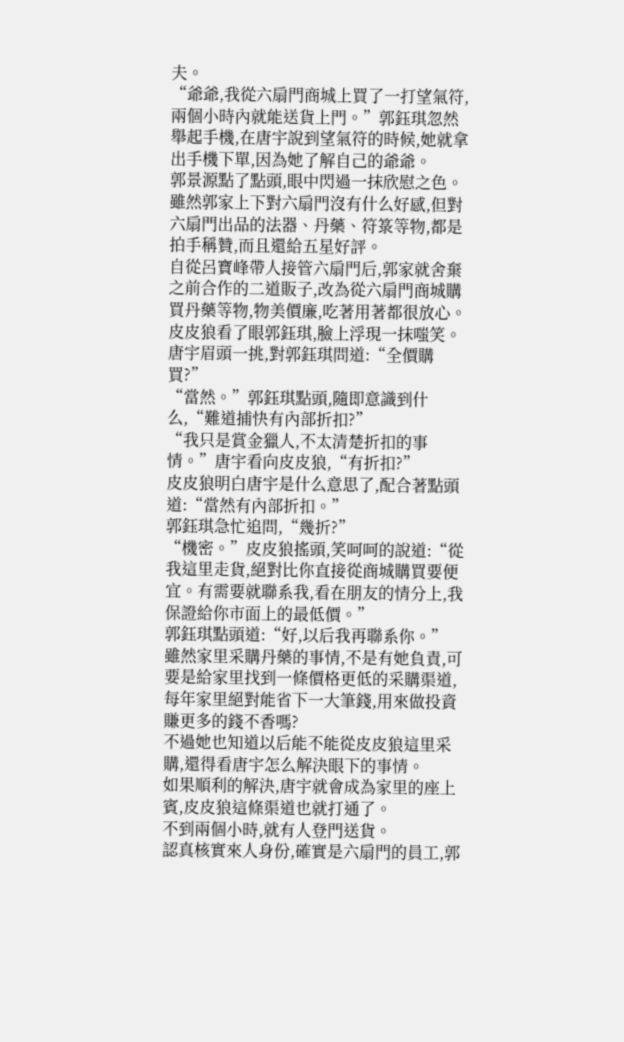夫。
“爺爺,我從六扇門商城上買了一打望氣符,兩個小時內就能送貨上門。”郭鈺琪忽然舉起手機,在唐宇說到望氣符的時候,她就拿出手機下單,因為她了解自己的爺爺。
郭景源點了點頭,眼中閃過一抹欣慰之色。
雖然郭家上下對六扇門沒有什么好感,但對六扇門出品的法器、丹藥、符箓等物,都是拍手稱贊,而且還給五星好評。
自從呂寶峰帶人接管六扇門后,郭家就舍棄之前合作的二道販子,改為從六扇門商城購買丹藥等物,物美價廉,吃著用著都很放心。
皮皮狼看了眼郭鈺琪,臉上浮現一抹嗤笑。
唐宇眉頭一挑,對郭鈺琪問道:“全價購買?”
“當然。”郭鈺琪點頭,隨即意識到什么,“難道捕快有內部折扣?”
“我只是賞金獵人,不太清楚折扣的事情。”唐宇看向皮皮狼,“有折扣?”
皮皮狼明白唐宇是什么意思了,配合著點頭道:“當然有內部折扣。”
郭鈺琪急忙追問,“幾折?”
“機密。”皮皮狼搖頭,笑呵呵的說道:“從我這里走貨,絕對比你直接從商城購買要便宜。有需要就聯系我,看在朋友的情分上,我保證給你市面上的最低價。”
郭鈺琪點頭道:“好,以后我再聯系你。”
雖然家里采購丹藥的事情,不是有她負責,可要是給家里找到一條價格更低的采購渠道,每年家里絕對能省下一大筆錢,用來做投資賺更多的錢不香嗎?
不過她也知道以后能不能從皮皮狼這里采購,還得看唐宇怎么解決眼下的事情。
如果順利的解決,唐宇就會成為家里的座上賓,皮皮狼這條渠道也就打通了。
不到兩個小時,就有人登門送貨。
認真核實來人身份,確實是六扇門的員工,郭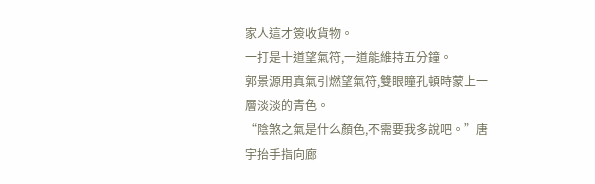家人這才簽收貨物。
一打是十道望氣符,一道能維持五分鐘。
郭景源用真氣引燃望氣符,雙眼瞳孔頓時蒙上一層淡淡的青色。
“陰煞之氣是什么顏色,不需要我多說吧。”唐宇抬手指向廊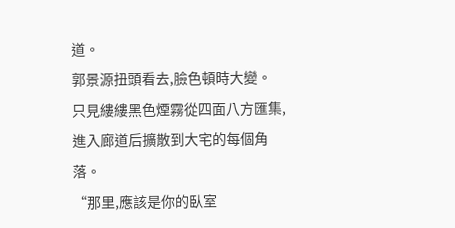道。
郭景源扭頭看去,臉色頓時大變。
只見縷縷黑色煙霧從四面八方匯集,進入廊道后擴散到大宅的每個角落。
“那里,應該是你的臥室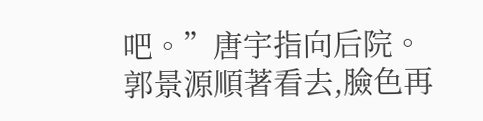吧。”唐宇指向后院。
郭景源順著看去,臉色再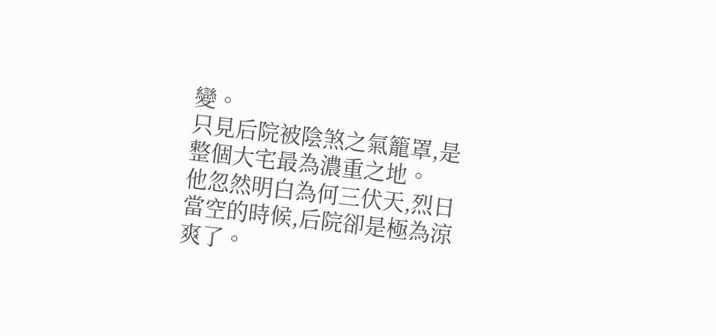變。
只見后院被陰煞之氣籠罩,是整個大宅最為濃重之地。
他忽然明白為何三伏天,烈日當空的時候,后院卻是極為涼爽了。